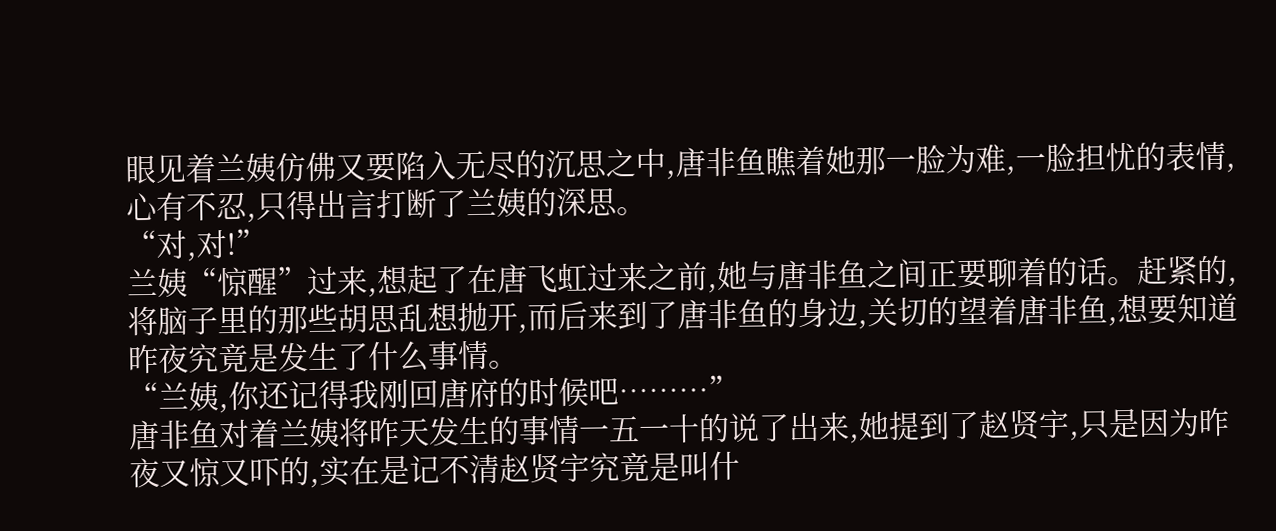眼见着兰姨仿佛又要陷入无尽的沉思之中,唐非鱼瞧着她那一脸为难,一脸担忧的表情,心有不忍,只得出言打断了兰姨的深思。
“对,对!”
兰姨“惊醒”过来,想起了在唐飞虹过来之前,她与唐非鱼之间正要聊着的话。赶紧的,将脑子里的那些胡思乱想抛开,而后来到了唐非鱼的身边,关切的望着唐非鱼,想要知道昨夜究竟是发生了什么事情。
“兰姨,你还记得我刚回唐府的时候吧………”
唐非鱼对着兰姨将昨天发生的事情一五一十的说了出来,她提到了赵贤宇,只是因为昨夜又惊又吓的,实在是记不清赵贤宇究竟是叫什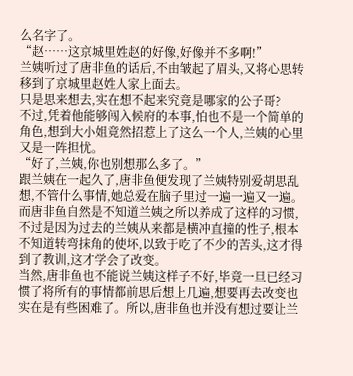么名字了。
“赵……这京城里姓赵的好像,好像并不多啊!”
兰姨听过了唐非鱼的话后,不由皱起了眉头,又将心思转移到了京城里赵姓人家上面去。
只是思来想去,实在想不起来究竟是哪家的公子哥?
不过,凭着他能够闯入候府的本事,怕也不是一个简单的角色,想到大小姐竟然招惹上了这么一个人,兰姨的心里又是一阵担忧。
“好了,兰姨,你也别想那么多了。”
跟兰姨在一起久了,唐非鱼便发现了兰姨特别爱胡思乱想,不管什么事情,她总爱在脑子里过一遍一遍又一遍。
而唐非鱼自然是不知道兰姨之所以养成了这样的习惯,不过是因为过去的兰姨从来都是横冲直撞的性子,根本不知道转弯抹角的使坏,以致于吃了不少的苦头,这才得到了教训,这才学会了改变。
当然,唐非鱼也不能说兰姨这样子不好,毕竟一旦已经习惯了将所有的事情都前思后想上几遍,想要再去改变也实在是有些困难了。所以,唐非鱼也并没有想过要让兰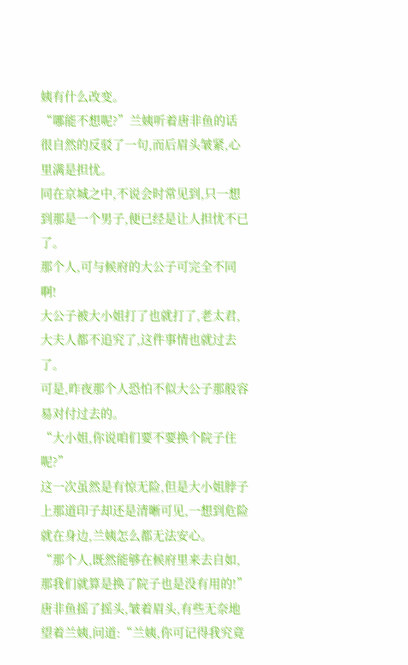姨有什么改变。
“哪能不想呢?”兰姨听着唐非鱼的话很自然的反驳了一句,而后眉头皱紧,心里满是担忧。
同在京城之中,不说会时常见到,只一想到那是一个男子,便已经是让人担忧不已了。
那个人,可与候府的大公子可完全不同啊!
大公子被大小姐打了也就打了,老太君,大夫人都不追究了,这件事情也就过去了。
可是,昨夜那个人恐怕不似大公子那般容易对付过去的。
“大小姐,你说咱们要不要换个院子住呢?”
这一次虽然是有惊无险,但是大小姐脖子上那道印子却还是清晰可见,一想到危险就在身边,兰姨怎么都无法安心。
“那个人,既然能够在候府里来去自如,那我们就算是换了院子也是没有用的!”唐非鱼摇了摇头,皱着眉头,有些无奈地望着兰姨,问道:“兰姨,你可记得我究竟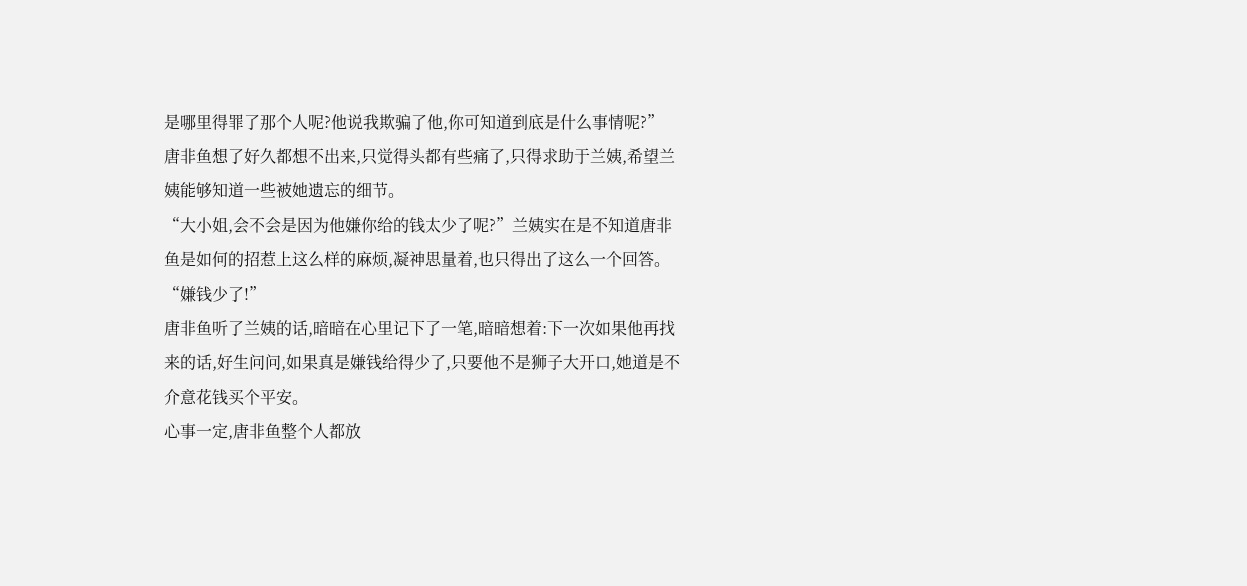是哪里得罪了那个人呢?他说我欺骗了他,你可知道到底是什么事情呢?”
唐非鱼想了好久都想不出来,只觉得头都有些痛了,只得求助于兰姨,希望兰姨能够知道一些被她遗忘的细节。
“大小姐,会不会是因为他嫌你给的钱太少了呢?”兰姨实在是不知道唐非鱼是如何的招惹上这么样的麻烦,凝神思量着,也只得出了这么一个回答。
“嫌钱少了!”
唐非鱼听了兰姨的话,暗暗在心里记下了一笔,暗暗想着:下一次如果他再找来的话,好生问问,如果真是嫌钱给得少了,只要他不是狮子大开口,她道是不介意花钱买个平安。
心事一定,唐非鱼整个人都放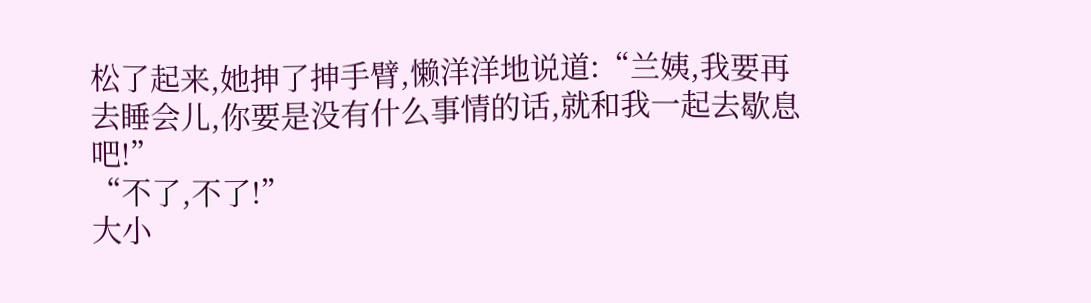松了起来,她抻了抻手臂,懒洋洋地说道:“兰姨,我要再去睡会儿,你要是没有什么事情的话,就和我一起去歇息吧!”
“不了,不了!”
大小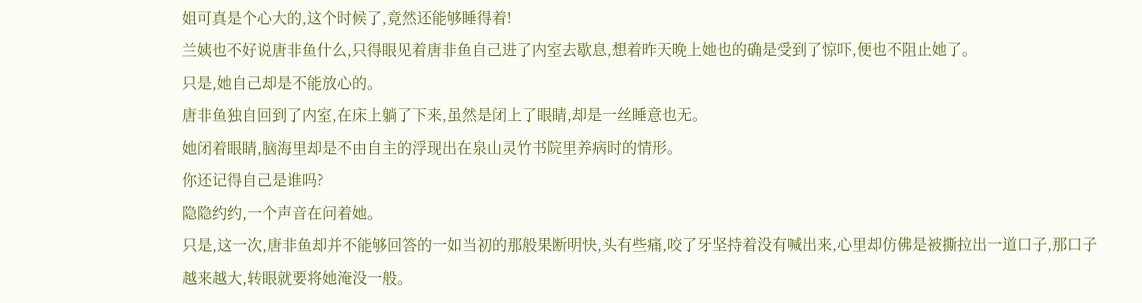姐可真是个心大的,这个时候了,竟然还能够睡得着!
兰姨也不好说唐非鱼什么,只得眼见着唐非鱼自己进了内室去歇息,想着昨天晚上她也的确是受到了惊吓,便也不阻止她了。
只是,她自己却是不能放心的。
唐非鱼独自回到了内室,在床上躺了下来,虽然是闭上了眼睛,却是一丝睡意也无。
她闭着眼睛,脑海里却是不由自主的浮现出在泉山灵竹书院里养病时的情形。
你还记得自己是谁吗?
隐隐约约,一个声音在问着她。
只是,这一次,唐非鱼却并不能够回答的一如当初的那般果断明快,头有些痛,咬了牙坚持着没有喊出来,心里却仿佛是被撕拉出一道口子,那口子越来越大,转眼就要将她淹没一般。